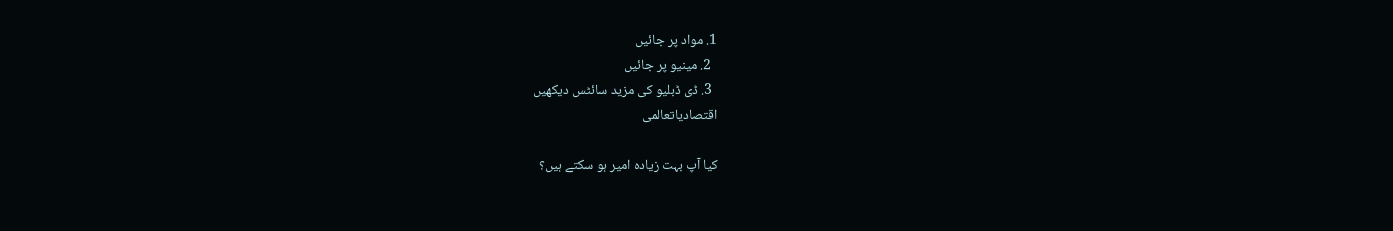1. مواد پر جائیں
  2. مینیو پر جائیں
  3. ڈی ڈبلیو کی مزید سائٹس دیکھیں
اقتصادیاتعالمی

کیا آپ بہت زیادہ امیر ہو سکتے ہیں؟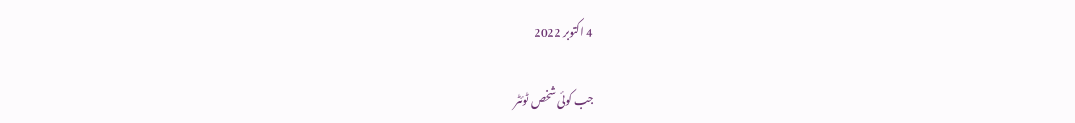4 اکتوبر 2022

جب کوئی شخص ٹوئٹر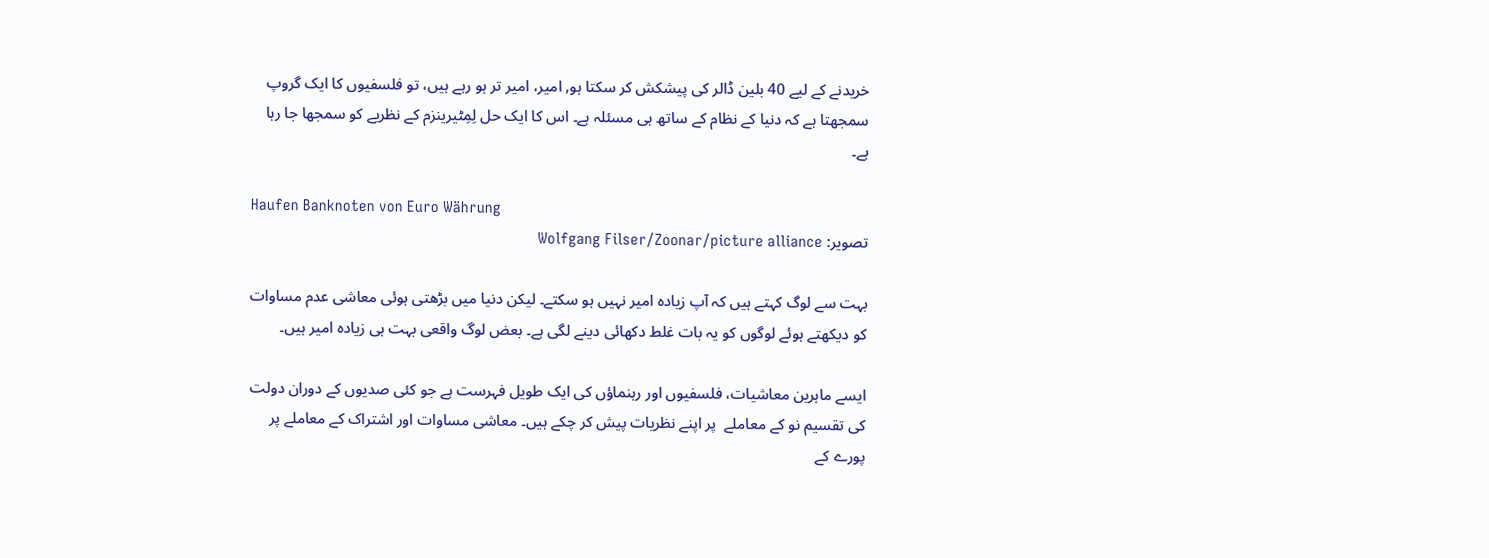خریدنے کے لیے 40 بلین ڈالر کی پیشکش کر سکتا ہو, امیر، امیر تر ہو رہے ہیں، تو فلسفیوں کا ایک گروپ سمجھتا ہے کہ دنیا کے نظام کے ساتھ ہی مسئلہ ہے۔ اس کا ایک حل لِمِٹیرینزم کے نظریے کو سمجھا جا رہا ہے۔

Haufen Banknoten von Euro Währung
تصویر: Wolfgang Filser/Zoonar/picture alliance

بہت سے لوگ کہتے ہیں کہ آپ زیادہ امیر نہیں ہو سکتے۔ لیکن دنیا میں بڑھتی ہوئی معاشی عدم مساوات کو دیکھتے ہوئے لوگوں کو یہ بات غلط دکھائی دینے لگی ہے۔ بعض لوگ واقعی بہت ہی زیادہ امیر ہیں۔

ایسے ماہرین معاشیات، فلسفیوں اور رہنماؤں کی ایک طویل فہرست ہے جو کئی صدیوں کے دوران دولت کی تقسیم نو کے معاملے  پر اپنے نظریات پیش کر چکے ہیں۔ معاشی مساوات اور اشتراک کے معاملے پر پورے کے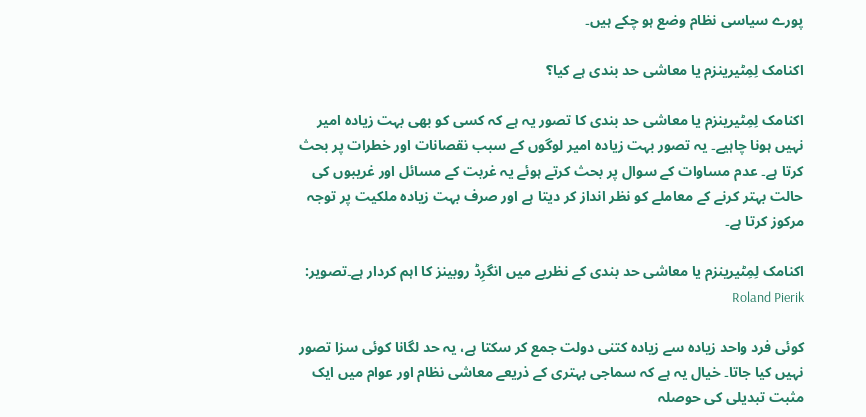پورے سیاسی نظام وضع ہو چکے ہیں۔

اکنامک لِمِٹیرینزم یا معاشی حد بندی ہے کیا؟

اکنامک لِمِٹیرینزم یا معاشی حد بندی کا تصور یہ ہے کہ کسی کو بھی بہت زیادہ امیر نہیں ہونا چاہیے۔ یہ تصور بہت زیادہ امیر لوگوں کے سبب نقصانات اور خطرات پر بحث کرتا ہے۔ عدم مساوات کے سوال پر بحث کرتے ہوئے یہ غربت کے مسائل اور غریبوں کی حالت بہتر کرنے کے معاملے کو نظر انداز کر دیتا ہے اور صرف بہت زیادہ ملکیت پر توجہ مرکوز کرتا ہے۔

اکنامک لِمِٹیرینزم یا معاشی حد بندی کے نظریے میں انگرِڈ روبینز کا اہم کردار ہے۔تصویر: Roland Pierik

کوئی فرد واحد زیادہ سے زیادہ کتنی دولت جمع کر سکتا ہے، یہ حد لگانا کوئی سزا تصور نہیں کیا جاتا۔ خیال یہ ہے کہ سماجی بہتری کے ذریعے معاشی نظام اور عوام میں ایک مثبت تبدیلی کی حوصلہ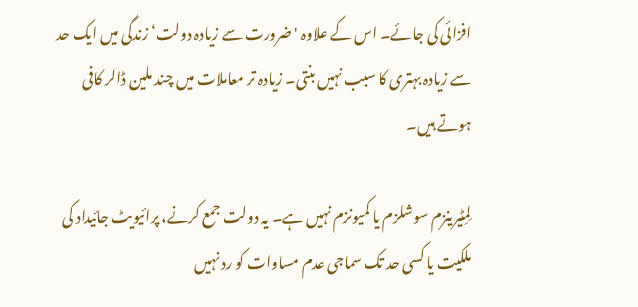افزائی کی جائے۔ اس کے علاوہ 'ضرورت سے زیادہ دولت‘ زندگی میں ایک حد سے زیادہ بہتری کا سبب نہیں بنتی۔ زیادہ تر معاملات میں چند ملین ڈالر کافی ہوتے ہیں۔

لِمِٹیرینزم سوشلزم یا کمیونزم نہیں ہے۔ یہ دولت جمع کرنے، پرائیویٹ جائیداد کی ملکیت یا کسی حد تک سماجی عدم مساوات کو رد نہیں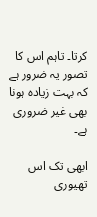کرتا۔ تاہم اس کا تصور یہ ضرور ہے کہ بہت زیادہ ہونا بھی غیر ضروری ہے۔

ابھی تک اس تھیوری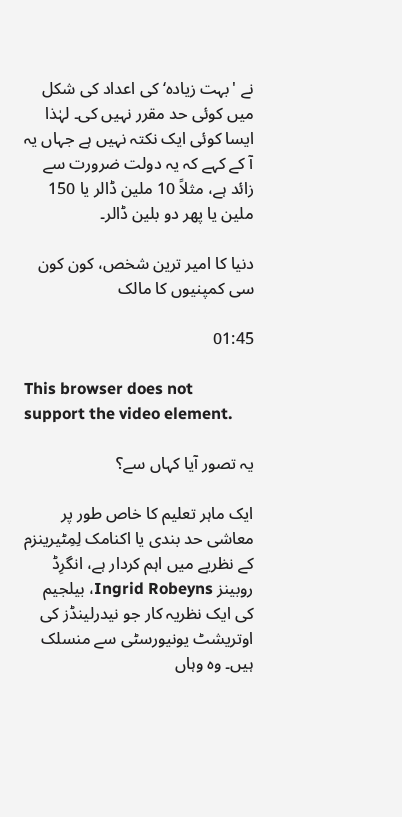نے 'بہت زیادہ‘ کی اعداد کی شکل میں کوئی حد مقرر نہیں کی۔ لہٰذا ایسا کوئی ایک نکتہ نہیں ہے جہاں یہ آ کے کہے کہ یہ دولت ضرورت سے زائد ہے، مثلاً 10 ملین ڈالر یا 150 ملین یا پھر دو بلین ڈالر۔

دنیا کا امیر ترین شخص، کون کون سی کمپنیوں کا مالک

01:45

This browser does not support the video element.

یہ تصور آیا کہاں سے؟

ایک ماہر تعلیم کا خاص طور پر معاشی حد بندی یا اکنامک لِمِٹیرینزم کے نظریے میں اہم کردار ہے، انگرِڈ روبینز Ingrid Robeyns، بیلجیم کی ایک نظریہ کار جو نیدرلینڈز کی اوتریشٹ یونیورسٹی سے منسلک ہیں۔ وہ وہاں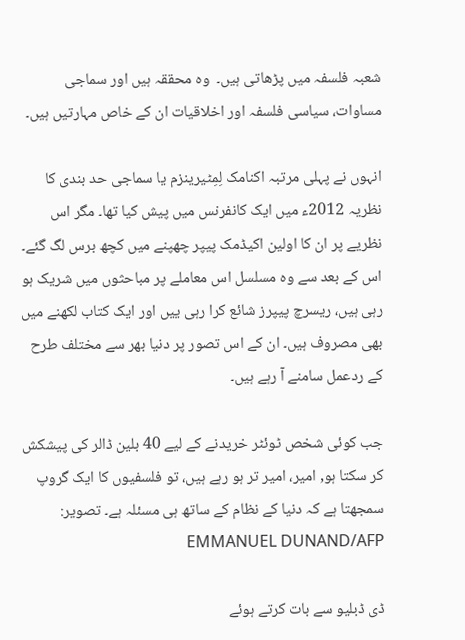شعبہ فلسفہ میں پڑھاتی ہیں۔  وہ محققہ ہیں اور سماجی مساوات، سیاسی فلسفہ اور اخلاقیات ان کے خاص مہارتیں ہیں۔

انہوں نے پہلی مرتبہ اکنامک لِمِٹیرینزم یا سماجی حد بندی کا نظریہ 2012ء میں ایک کانفرنس میں پیش کیا تھا۔ مگر اس نظریے پر ان کا اولین اکیڈمک پیپر چھپنے میں کچھ برس لگ گئے۔ اس کے بعد سے وہ مسلسل اس معاملے پر مباحثوں میں شریک ہو رہی ہیں، ریسرچ پیپرز شائع کرا رہی ییں اور ایک کتاب لکھنے میں بھی مصروف ہیں۔ ان کے اس تصور پر دنیا بھر سے مختلف طرح کے ردعمل سامنے آ رہے ہیں۔

جب کوئی شخص ٹوئٹر خریدنے کے لیے 40 بلین ڈالر کی پیشکش کر سکتا ہو, امیر، امیر تر ہو رہے ہیں، تو فلسفیوں کا ایک گروپ سمجھتا ہے کہ دنیا کے نظام کے ساتھ ہی مسئلہ ہے۔ تصویر: EMMANUEL DUNAND/AFP

ڈی ڈبلیو سے بات کرتے ہوئے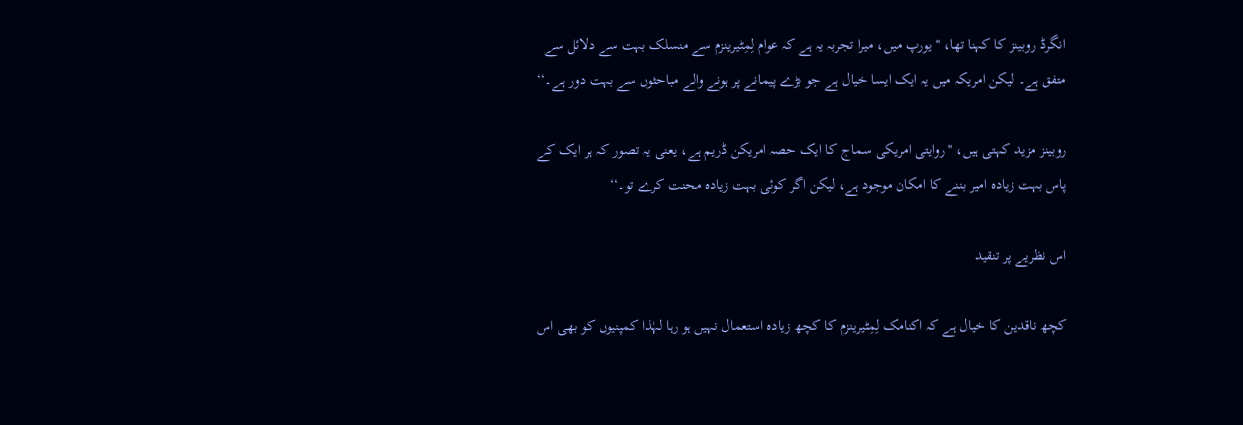انگرڈ روبینز کا کہنا تھا، ''یورپ میں، میرا تجربہ یہ ہے کہ عوام لِمِٹیرینزم سے منسلک بہت سے دلائل سے متفق ہے۔ لیکن امریکہ میں یہ ایک ایسا خیال ہے جو بڑے پیمانے پر ہونے والے مباحثوں سے بہت دور ہے۔‘‘

روبینز مزید کہتی ہیں، ''روایتی امریکی سماج کا ایک حصہ امریکن ڈریم ہے، یعنی یہ تصور کہ ہر ایک کے پاس بہت زیادہ امیر بننے کا امکان موجود ہے، لیکن اگر کوئی بہت زیادہ محنت کرے تو۔‘‘

اس نظریے پر تنقید

کچھ ناقدین کا خیال ہے کہ اکنامک لِمِٹیرینزم کا کچھ زیادہ استعمال نہیں ہو رہا لہٰذا کمپنیوں کو بھی اس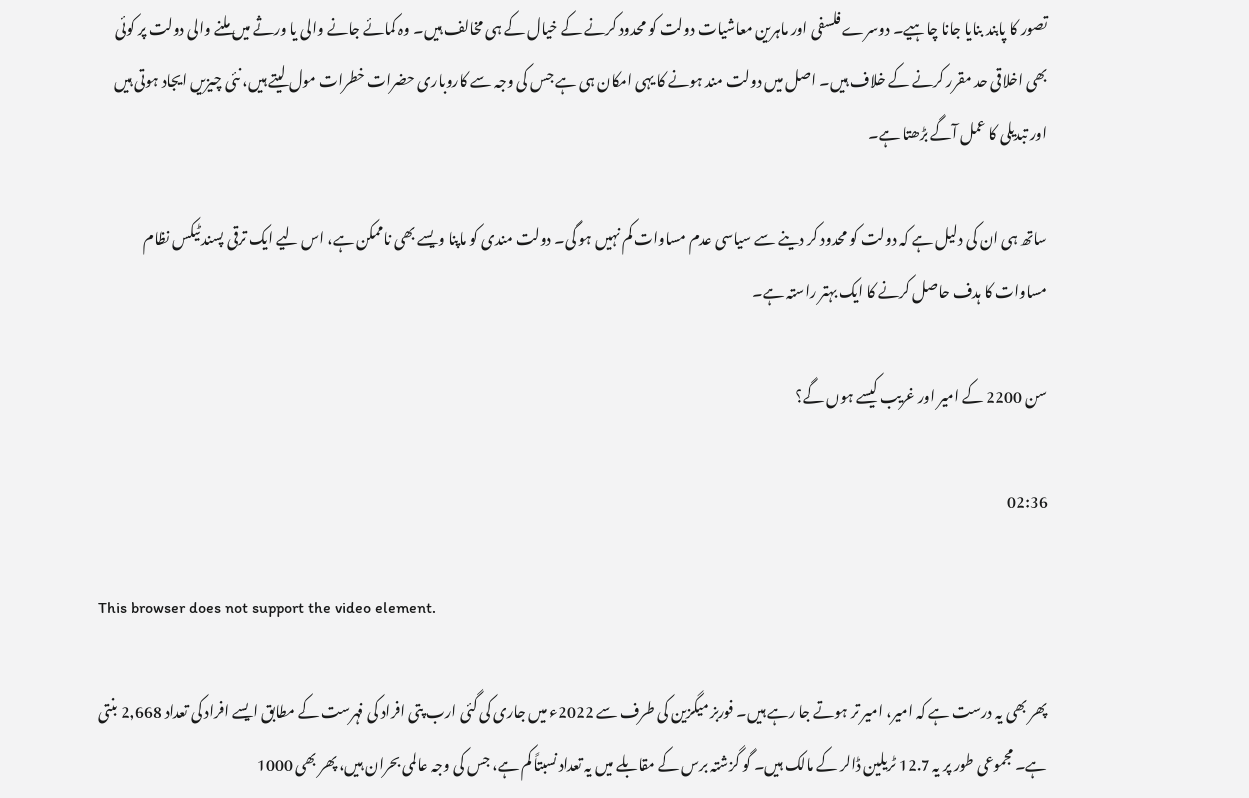تصور کا پابند بنایا جانا چاہیے۔ دوسرے فلسفی اور ماہرین معاشیات دولت کو محدود کرنے کے خیال کے ہی مخالف ہیں۔ وہ کمائے جانے والی یا ورثے میں ملنے والی دولت پر کوئی بھی اخلاقی حد مقرر کرنے کے خلاف ہیں۔ اصل میں دولت مند ہونے کا یہی امکان ہی ہے جس کی وجہ سے کاروباری حضرات خطرات مول لیتے ہیں، نئی چیزیں ایجاد ہوتی ہیں اور تبدیلی کا عمل آگے بڑھتا ہے۔

ساتھ ہی ان کی دلیل ہے کہ دولت کو محدود کر دینے سے سیاسی عدم مساوات کم نہیں ہو گی۔ دولت مندی کو ماپنا ویسے بھی ناممکن ہے، اس لیے ایک ترقی پسند ٹیکس نظام مساوات کا ہدف حاصل کرنے کا ایک بہتر راستہ ہے۔

سن 2200 کے امیر اور غریب کیسے ہوں گے؟

02:36

This browser does not support the video element.

پھر بھی یہ درست ہے کہ امیر، امیر تر ہوتے جا رہے ہیں۔ فوربز میگزین کی طرف سے 2022ء میں جاری کی گئی ارب پتی افراد کی فہرست کے مطابق ایسے افراد کی تعداد 2,668 بنتی ہے۔ مجموعی طور پر یہ 12.7 ٹریلین ڈالر کے مالک ہیں۔ گو گزشتہ برس کے مقابلے میں یہ تعداد نسبتاً کم ہے، جس کی وجہ عالمی بحران ہیں، پھر بھی 1000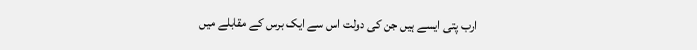ارب پتی ایسے ہیں جن کی دولت اس سے ایک برس کے مقابلے میں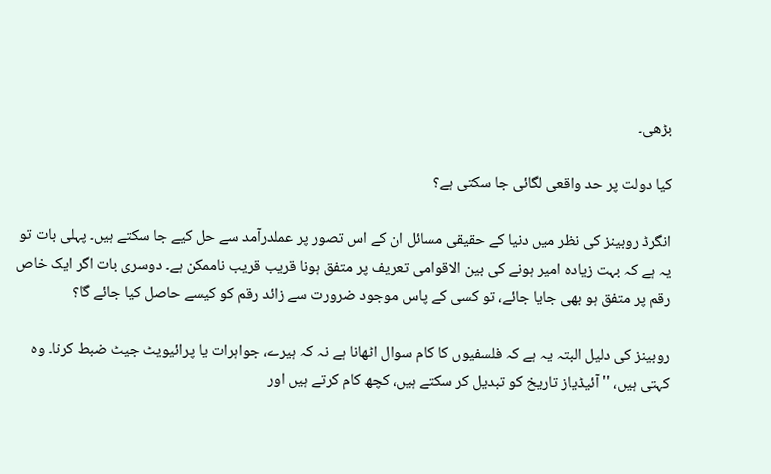بڑھی۔

کیا دولت پر حد واقعی لگائی جا سکتی ہے؟

انگرڈ روبینز کی نظر میں دنیا کے حقیقی مسائل ان کے اس تصور پر عملدرآمد سے حل کیے جا سکتے ہیں۔ پہلی بات تو یہ ہے کہ بہت زیادہ امیر ہونے کی بین الاقوامی تعریف پر متفق ہونا قریب قریب ناممکن ہے۔ دوسری بات اگر ایک خاص رقم پر متفق ہو بھی جایا جائے، تو کسی کے پاس موجود ضرورت سے زائد رقم کو کیسے حاصل کیا جائے گا؟

روبینز کی دلیل البتہ یہ ہے کہ فلسفیوں کا کام سوال اٹھانا ہے نہ کہ ہیرے، جواہرات یا پرائیویٹ جیٹ ضبط کرنا۔ وہ کہتی ہیں، ''آئیڈیاز تاریخ کو تبدیل کر سکتے ہیں، کچھ کام کرتے ہیں اور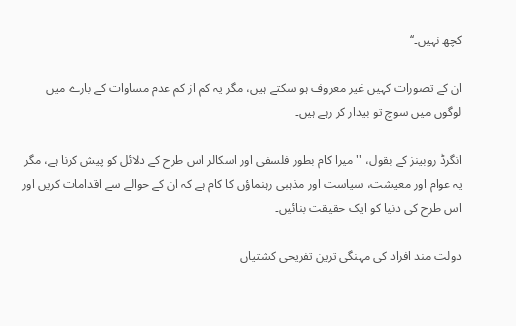کچھ نہیں۔‘‘

ان کے تصورات کہیں غیر معروف ہو سکتے ہیں، مگر یہ کم از کم عدم مساوات کے بارے میں لوگوں میں سوچ تو بیدار کر رہے ہیں۔

انگرڈ روبینز کے بقول، ''میرا کام بطور فلسفی اور اسکالر اس طرح کے دلائل کو پیش کرنا ہے، مگر یہ عوام اور معیشت، سیاست اور مذہبی رہنماؤں کا کام ہے کہ ان کے حوالے سے اقدامات کریں اور اس طرح کی دنیا کو ایک حقیقت بنائیں۔

دولت مند افراد کی مہنگی ترین تفریحی کشتیاں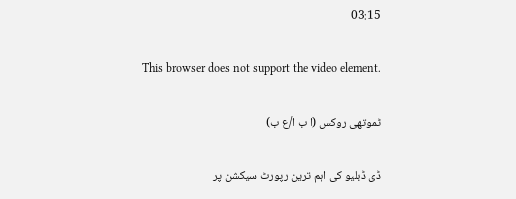03:15

This browser does not support the video element.

ٹموتھی روکس (ا ب ا/ع ب)

ڈی ڈبلیو کی اہم ترین رپورٹ سیکشن پر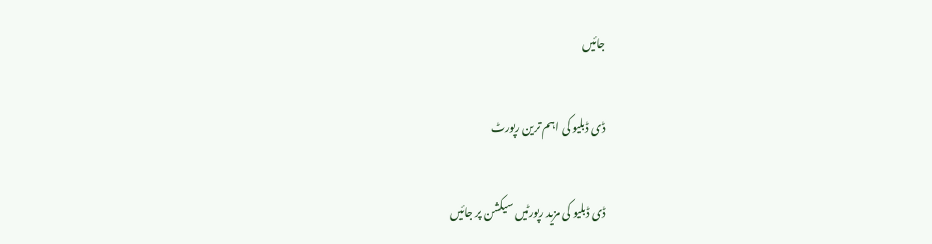جائیں

ڈی ڈبلیو کی اہم ترین رپورٹ

ڈی ڈبلیو کی مزید رپورٹیں سیکشن پر جائیں